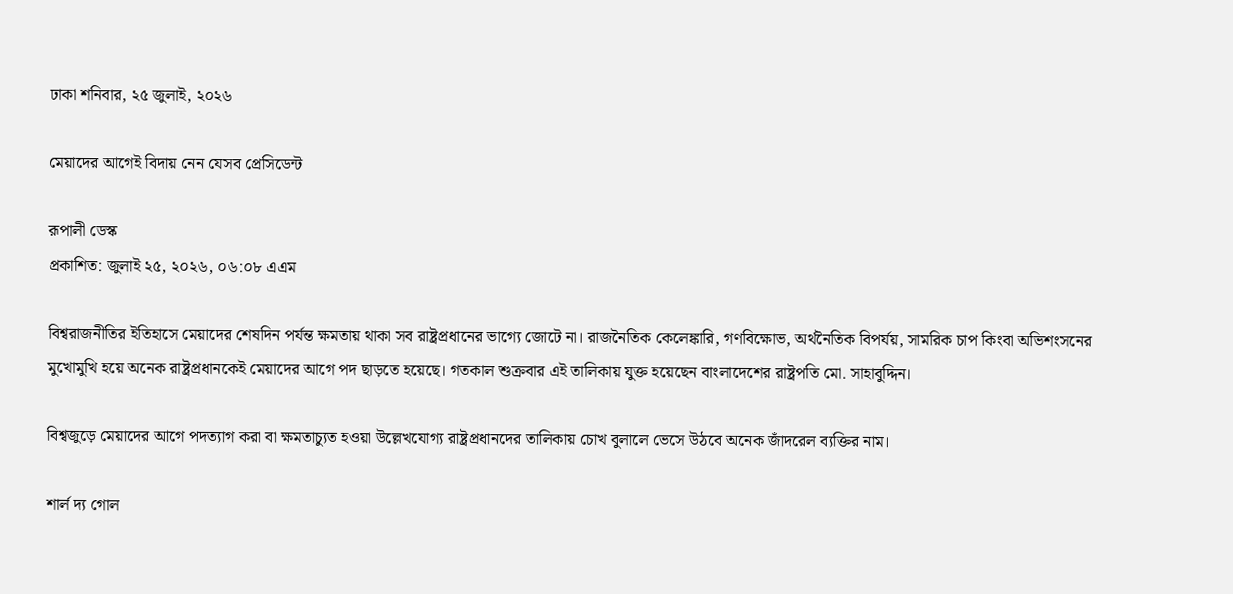ঢাকা শনিবার, ২৫ জুলাই, ২০২৬

মেয়াদের আগেই বিদায় নেন যেসব প্রেসিডেন্ট

রূপালী ডেস্ক
প্রকাশিত: জুলাই ২৫, ২০২৬, ০৬:০৮ এএম

বিশ্বরাজনীতির ইতিহাসে মেয়াদের শেষদিন পর্যন্ত ক্ষমতায় থাকা সব রাষ্ট্রপ্রধানের ভাগ্যে জোটে না। রাজনৈতিক কেলেঙ্কারি, গণবিক্ষোভ, অর্থনৈতিক বিপর্যয়, সামরিক চাপ কিংবা অভিশংসনের মুখোমুখি হয়ে অনেক রাষ্ট্রপ্রধানকেই মেয়াদের আগে পদ ছাড়তে হয়েছে। গতকাল শুক্রবার এই তালিকায় যুক্ত হয়েছেন বাংলাদেশের রাষ্ট্রপতি মো. সাহাবুদ্দিন।

বিশ্বজুড়ে মেয়াদের আগে পদত্যাগ করা বা ক্ষমতাচ্যুত হওয়া উল্লেখযোগ্য রাষ্ট্রপ্রধানদের তালিকায় চোখ বুলালে ভেসে উঠবে অনেক জাঁদরেল ব্যক্তির নাম।

শার্ল দ্য গোল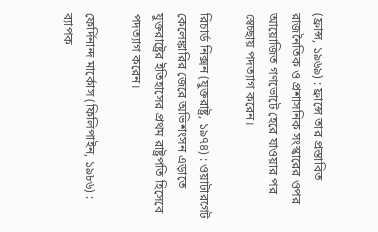(ফ্রান্স, ১৯৬৯) : ফ্রান্সে তার প্রস্তাবিত রাজনৈতিক ও প্রশাসনিক সংস্কারের ওপর আয়োজিত গণভোটে হেরে যাওয়ার পর স্বেচ্ছায় পদত্যাগ করেন।

রিচার্ড নিক্সন (যুক্তরাষ্ট্র, ১৯৭৪) : ওয়াটারগেট কেলেঙ্কারির জেরে অভিশংসন এড়াতে যুক্তরাষ্ট্রের ইতিহাসের প্রথম রাষ্ট্রপতি হিসেবে পদত্যাগ করেন।

ফের্দিনান্দ মার্কোস (ফিলিপাইন, ১৯৮৬) : ব্যাপক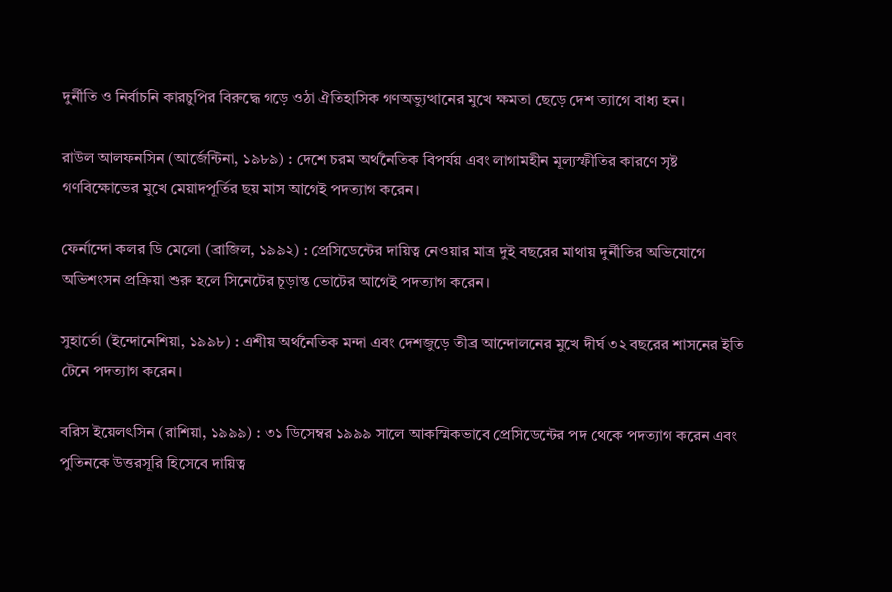দুর্নীতি ও নির্বাচনি কারচুপির বিরুদ্ধে গড়ে ওঠা ঐতিহাসিক গণঅভ্যুত্থানের মুখে ক্ষমতা ছেড়ে দেশ ত্যাগে বাধ্য হন।

রাউল আলফনসিন (আর্জেন্টিনা, ১৯৮৯) : দেশে চরম অর্থনৈতিক বিপর্যয় এবং লাগামহীন মূল্যস্ফীতির কারণে সৃষ্ট গণবিক্ষোভের মুখে মেয়াদপূর্তির ছয় মাস আগেই পদত্যাগ করেন।

ফের্নান্দো কলর ডি মেলো (ব্রাজিল, ১৯৯২) : প্রেসিডেন্টের দায়িত্ব নেওয়ার মাত্র দুই বছরের মাথায় দুর্নীতির অভিযোগে অভিশংসন প্রক্রিয়া শুরু হলে সিনেটের চূড়ান্ত ভোটের আগেই পদত্যাগ করেন।

সুহার্তো (ইন্দোনেশিয়া, ১৯৯৮) : এশীয় অর্থনৈতিক মন্দা এবং দেশজুড়ে তীব্র আন্দোলনের মুখে দীর্ঘ ৩২ বছরের শাসনের ইতি টেনে পদত্যাগ করেন।

বরিস ইয়েলৎসিন (রাশিয়া, ১৯৯৯) : ৩১ ডিসেম্বর ১৯৯৯ সালে আকস্মিকভাবে প্রেসিডেন্টের পদ থেকে পদত্যাগ করেন এবং পুতিনকে উত্তরসূরি হিসেবে দায়িত্ব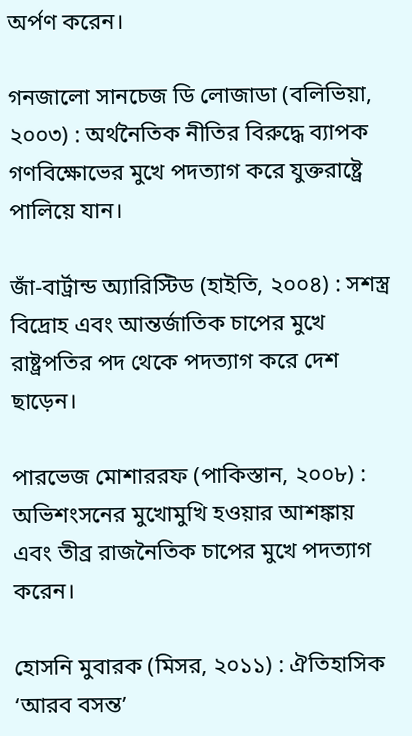অর্পণ করেন।

গনজালো সানচেজ ডি লোজাডা (বলিভিয়া, ২০০৩) : অর্থনৈতিক নীতির বিরুদ্ধে ব্যাপক গণবিক্ষোভের মুখে পদত্যাগ করে যুক্তরাষ্ট্রে পালিয়ে যান।

জাঁ-বার্ট্রান্ড অ্যারিস্টিড (হাইতি, ২০০৪) : সশস্ত্র বিদ্রোহ এবং আন্তর্জাতিক চাপের মুখে রাষ্ট্রপতির পদ থেকে পদত্যাগ করে দেশ ছাড়েন।

পারভেজ মোশাররফ (পাকিস্তান, ২০০৮) : অভিশংসনের মুখোমুখি হওয়ার আশঙ্কায় এবং তীব্র রাজনৈতিক চাপের মুখে পদত্যাগ করেন।

হোসনি মুবারক (মিসর, ২০১১) : ঐতিহাসিক ‘আরব বসন্ত’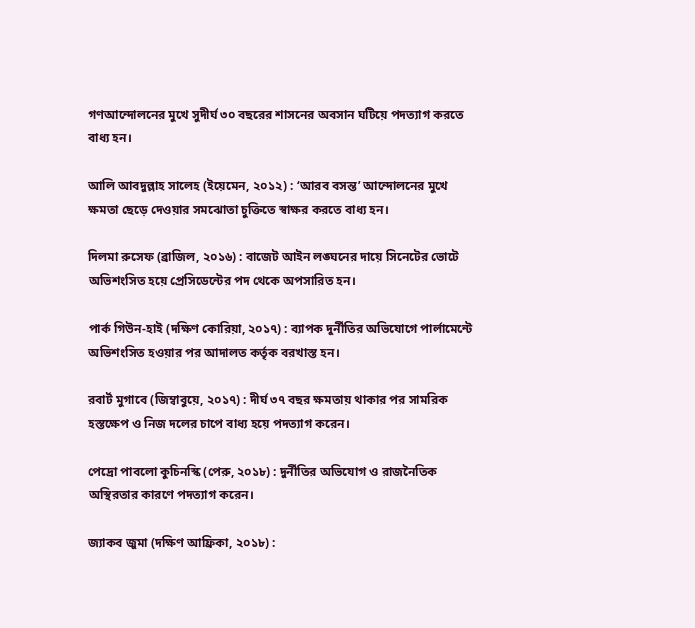গণআন্দোলনের মুখে সুদীর্ঘ ৩০ বছরের শাসনের অবসান ঘটিয়ে পদত্যাগ করতে বাধ্য হন।

আলি আবদুল্লাহ সালেহ (ইয়েমেন, ২০১২) : ‘আরব বসন্ত’ আন্দোলনের মুখে ক্ষমতা ছেড়ে দেওয়ার সমঝোতা চুক্তিতে স্বাক্ষর করতে বাধ্য হন।

দিলমা রুসেফ (ব্রাজিল, ২০১৬) : বাজেট আইন লঙ্ঘনের দায়ে সিনেটের ভোটে অভিশংসিত হয়ে প্রেসিডেন্টের পদ থেকে অপসারিত হন।

পার্ক গিউন-হাই (দক্ষিণ কোরিয়া, ২০১৭) : ব্যাপক দুর্নীতির অভিযোগে পার্লামেন্টে অভিশংসিত হওয়ার পর আদালত কর্তৃক বরখাস্ত হন।

রবার্ট মুগাবে (জিম্বাবুয়ে, ২০১৭) : দীর্ঘ ৩৭ বছর ক্ষমতায় থাকার পর সামরিক হস্তক্ষেপ ও নিজ দলের চাপে বাধ্য হয়ে পদত্যাগ করেন।

পেদ্রো পাবলো কুচিনস্কি (পেরু, ২০১৮) : দুর্নীতির অভিযোগ ও রাজনৈতিক অস্থিরতার কারণে পদত্যাগ করেন।

জ্যাকব জুমা (দক্ষিণ আফ্রিকা, ২০১৮) :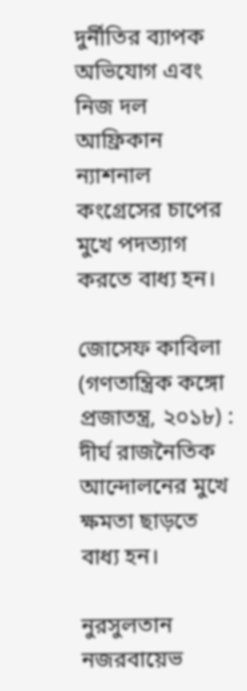দুর্নীতির ব্যাপক অভিযোগ এবং নিজ দল আফ্রিকান ন্যাশনাল কংগ্রেসের চাপের মুখে পদত্যাগ করতে বাধ্য হন।

জোসেফ কাবিলা (গণতান্ত্রিক কঙ্গো প্রজাতন্ত্র, ২০১৮) : দীর্ঘ রাজনৈতিক আন্দোলনের মুখে ক্ষমতা ছাড়তে বাধ্য হন।

নুরসুলতান নজরবায়েভ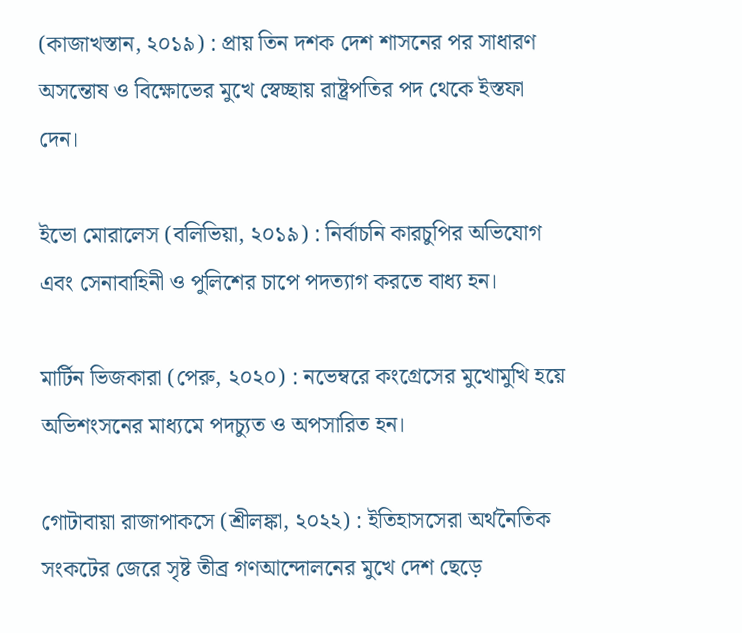(কাজাখস্তান, ২০১৯) : প্রায় তিন দশক দেশ শাসনের পর সাধারণ অসন্তোষ ও বিক্ষোভের মুখে স্বেচ্ছায় রাষ্ট্রপতির পদ থেকে ইস্তফা দেন।

ইভো মোরালেস (বলিভিয়া, ২০১৯) : নির্বাচনি কারচুপির অভিযোগ এবং সেনাবাহিনী ও পুলিশের চাপে পদত্যাগ করতে বাধ্য হন।

মার্টিন ভিজকারা (পেরু, ২০২০) : নভেম্বরে কংগ্রেসের মুখোমুখি হয়ে অভিশংসনের মাধ্যমে পদচ্যুত ও অপসারিত হন।

গোটাবায়া রাজাপাকসে (শ্রীলঙ্কা, ২০২২) : ইতিহাসসেরা অর্থনৈতিক সংকটের জেরে সৃষ্ট তীব্র গণআন্দোলনের মুখে দেশ ছেড়ে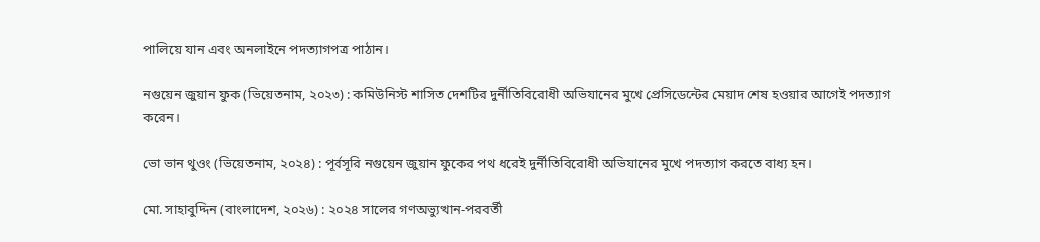পালিয়ে যান এবং অনলাইনে পদত্যাগপত্র পাঠান।

নগুয়েন জুয়ান ফুক (ভিয়েতনাম, ২০২৩) : কমিউনিস্ট শাসিত দেশটির দুর্নীতিবিরোধী অভিযানের মুখে প্রেসিডেন্টের মেয়াদ শেষ হওয়ার আগেই পদত্যাগ করেন।

ভো ভান থুওং (ভিয়েতনাম, ২০২৪) : পূর্বসূরি নগুয়েন জুয়ান ফুকের পথ ধরেই দুর্নীতিবিরোধী অভিযানের মুখে পদত্যাগ করতে বাধ্য হন।

মো. সাহাবুদ্দিন (বাংলাদেশ, ২০২৬) : ২০২৪ সালের গণঅভ্যুত্থান-পরবর্তী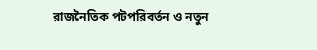রাজনৈতিক পটপরিবর্তন ও নতুন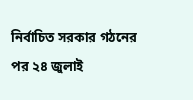নির্বাচিত সরকার গঠনের পর ২৪ জুলাই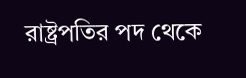রাষ্ট্রপতির পদ থেকে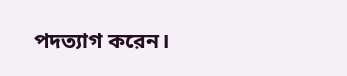পদত্যাগ করেন।